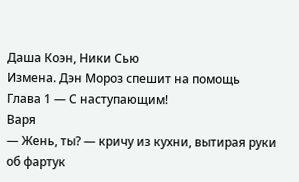Даша Коэн, Ники Сью
Измена. Дэн Мороз спешит на помощь
Глава 1 — С наступающим!
Варя
— Жень, ты? — кричу из кухни, вытирая руки об фартук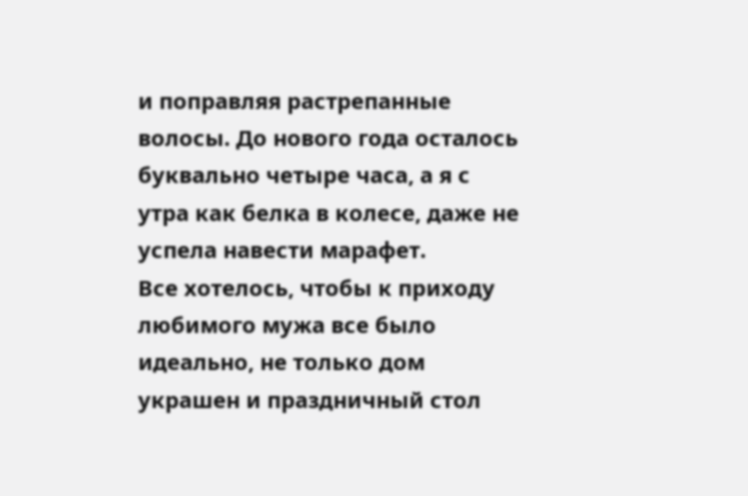и поправляя растрепанные волосы. До нового года осталось буквально четыре часа, а я с утра как белка в колесе, даже не успела навести марафет.
Все хотелось, чтобы к приходу любимого мужа все было идеально, не только дом украшен и праздничный стол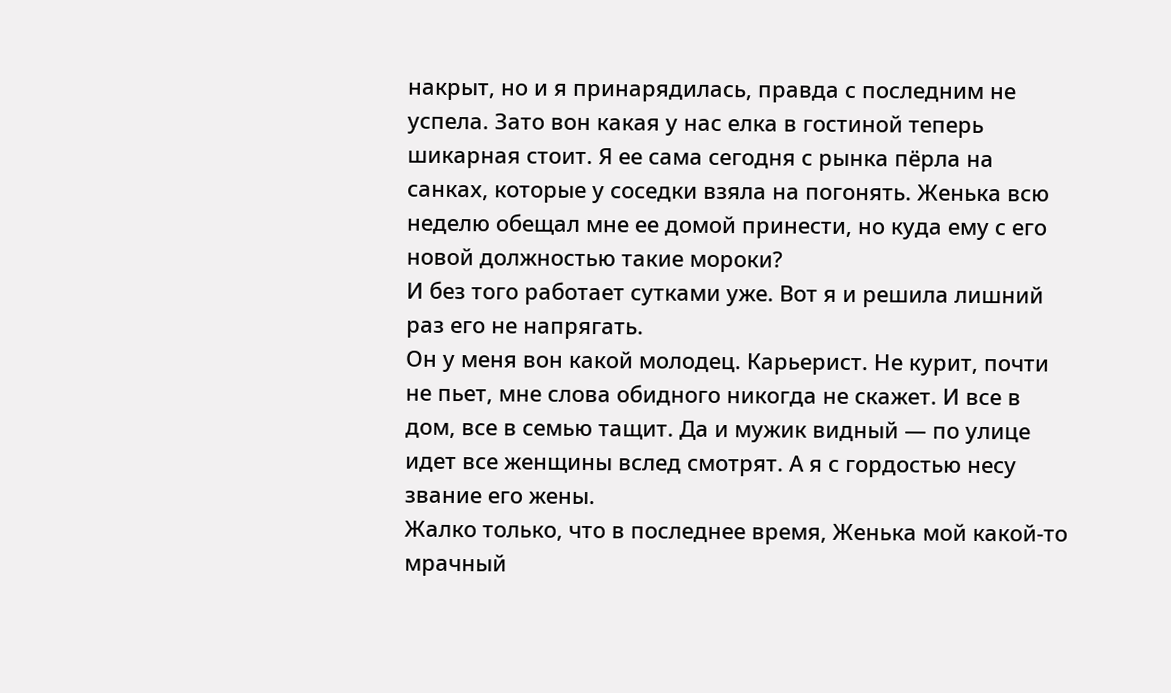накрыт, но и я принарядилась, правда с последним не успела. Зато вон какая у нас елка в гостиной теперь шикарная стоит. Я ее сама сегодня с рынка пёрла на санках, которые у соседки взяла на погонять. Женька всю неделю обещал мне ее домой принести, но куда ему с его новой должностью такие мороки?
И без того работает сутками уже. Вот я и решила лишний раз его не напрягать.
Он у меня вон какой молодец. Карьерист. Не курит, почти не пьет, мне слова обидного никогда не скажет. И все в дом, все в семью тащит. Да и мужик видный — по улице идет все женщины вслед смотрят. А я с гордостью несу звание его жены.
Жалко только, что в последнее время, Женька мой какой-то мрачный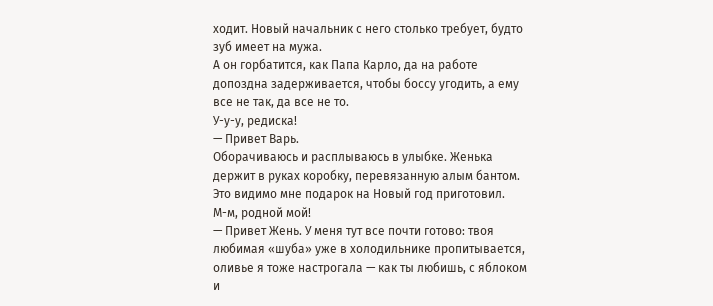ходит. Новый начальник с него столько требует, будто зуб имеет на мужа.
А он горбатится, как Папа Карло, да на работе допоздна задерживается, чтобы боссу угодить, а ему все не так, да все не то.
У-у-у, редиска!
— Привет Варь.
Оборачиваюсь и расплываюсь в улыбке. Женька держит в руках коробку, перевязанную алым бантом. Это видимо мне подарок на Новый год приготовил.
М-м, родной мой!
— Привет Жень. У меня тут все почти готово: твоя любимая «шуба» уже в холодильнике пропитывается, оливье я тоже настрогала — как ты любишь, с яблоком и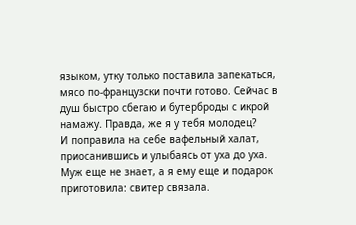языком, утку только поставила запекаться, мясо по-французски почти готово. Сейчас в душ быстро сбегаю и бутерброды с икрой намажу. Правда, же я у тебя молодец?
И поправила на себе вафельный халат, приосанившись и улыбаясь от уха до уха.
Муж еще не знает, а я ему еще и подарок приготовила: свитер связала.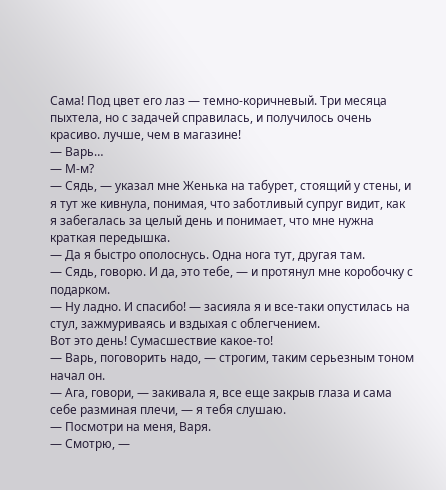Сама! Под цвет его лаз — темно-коричневый. Три месяца пыхтела, но с задачей справилась, и получилось очень красиво. лучше, чем в магазине!
— Варь…
— М-м?
— Сядь, — указал мне Женька на табурет, стоящий у стены, и я тут же кивнула, понимая, что заботливый супруг видит, как я забегалась за целый день и понимает, что мне нужна краткая передышка.
— Да я быстро ополоснусь. Одна нога тут, другая там.
— Сядь, говорю. И да, это тебе, — и протянул мне коробочку с подарком.
— Ну ладно. И спасибо! — засияла я и все-таки опустилась на стул, зажмуриваясь и вздыхая с облегчением.
Вот это день! Сумасшествие какое-то!
— Варь, поговорить надо, — строгим, таким серьезным тоном начал он.
— Ага, говори, — закивала я, все еще закрыв глаза и сама себе разминая плечи, — я тебя слушаю.
— Посмотри на меня, Варя.
— Смотрю, —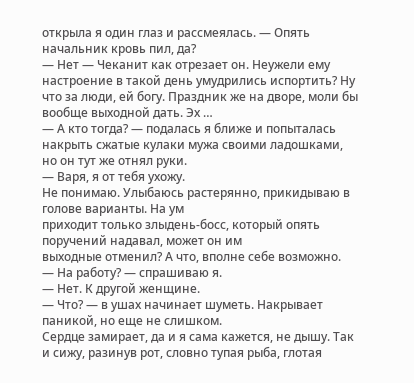открыла я один глаз и рассмеялась. — Опять начальник кровь пил, да?
— Нет — Чеканит как отрезает он. Неужели ему настроение в такой день умудрились испортить? Ну что за люди, ей богу. Праздник же на дворе, моли бы вообще выходной дать. Эх …
— А кто тогда? — подалась я ближе и попыталась накрыть сжатые кулаки мужа своими ладошками, но он тут же отнял руки.
— Варя, я от тебя ухожу.
Не понимаю. Улыбаюсь растерянно, прикидываю в голове варианты. На ум
приходит только злыдень-босс, который опять поручений надавал, может он им
выходные отменил? А что, вполне себе возможно.
— На работу? — спрашиваю я.
— Нет. К другой женщине.
— Что? — в ушах начинает шуметь. Накрывает паникой, но еще не слишком.
Сердце замирает, да и я сама кажется, не дышу. Так и сижу, разинув рот, словно тупая рыба, глотая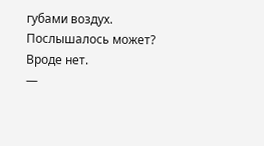губами воздух. Послышалось может? Вроде нет.
—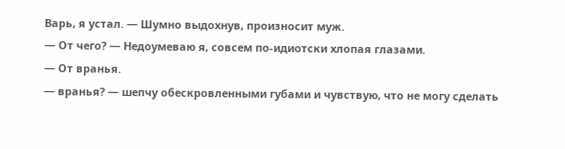Варь, я устал. — Шумно выдохнув, произносит муж.
— От чего? — Недоумеваю я, совсем по-идиотски хлопая глазами.
— От вранья.
— вранья? — шепчу обескровленными губами и чувствую, что не могу сделать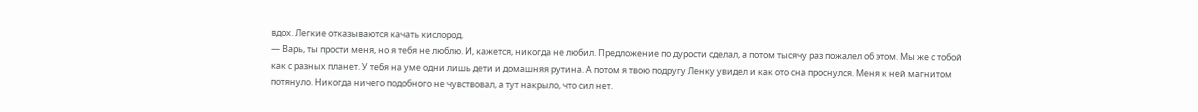вдох. Легкие отказываются качать кислород.
— Варь, ты прости меня, но я тебя не люблю. И, кажется, никогда не любил. Предложение по дурости сделал, а потом тысячу раз пожалел об этом. Мы же с тобой как с разных планет. У тебя на уме одни лишь дети и домашняя рутина. А потом я твою подругу Ленку увидел и как ото сна проснулся. Меня к ней магнитом потянуло. Никогда ничего подобного не чувствовал, а тут накрыло, что сил нет.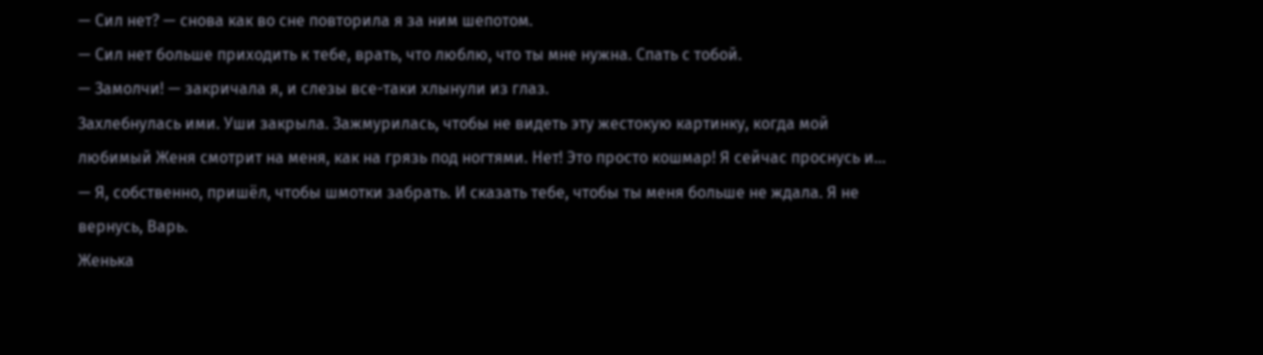— Сил нет? — снова как во сне повторила я за ним шепотом.
— Сил нет больше приходить к тебе, врать, что люблю, что ты мне нужна. Спать с тобой.
— Замолчи! — закричала я, и слезы все-таки хлынули из глаз.
Захлебнулась ими. Уши закрыла. Зажмурилась, чтобы не видеть эту жестокую картинку, когда мой любимый Женя смотрит на меня, как на грязь под ногтями. Нет! Это просто кошмар! Я сейчас проснусь и…
— Я, собственно, пришёл, чтобы шмотки забрать. И сказать тебе, чтобы ты меня больше не ждала. Я не вернусь, Варь.
Женька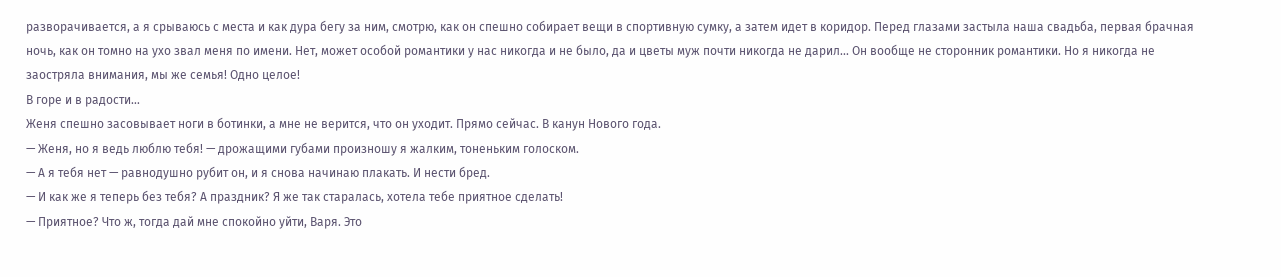разворачивается, а я срываюсь с места и как дура бегу за ним, смотрю, как он спешно собирает вещи в спортивную сумку, а затем идет в коридор. Перед глазами застыла наша свадьба, первая брачная ночь, как он томно на ухо звал меня по имени. Нет, может особой романтики у нас никогда и не было, да и цветы муж почти никогда не дарил... Он вообще не сторонник романтики. Но я никогда не заостряла внимания, мы же семья! Одно целое!
В горе и в радости…
Женя спешно засовывает ноги в ботинки, а мне не верится, что он уходит. Прямо сейчас. В канун Нового года.
— Женя, но я ведь люблю тебя! — дрожащими губами произношу я жалким, тоненьким голоском.
— А я тебя нет — равнодушно рубит он, и я снова начинаю плакать. И нести бред.
— И как же я теперь без тебя? А праздник? Я же так старалась, хотела тебе приятное сделать!
— Приятное? Что ж, тогда дай мне спокойно уйти, Варя. Это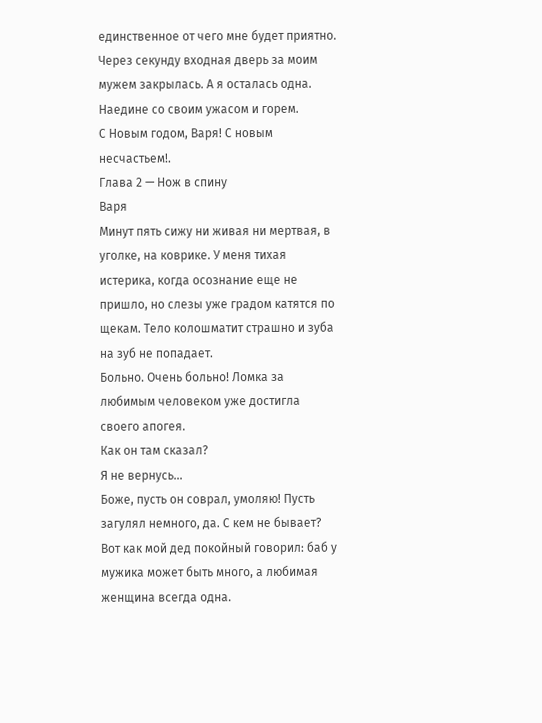единственное от чего мне будет приятно.
Через секунду входная дверь за моим мужем закрылась. А я осталась одна.
Наедине со своим ужасом и горем.
С Новым годом, Варя! С новым несчастьем!.
Глава 2 — Нож в спину
Варя
Минут пять сижу ни живая ни мертвая, в уголке, на коврике. У меня тихая истерика, когда осознание еще не пришло, но слезы уже градом катятся по щекам. Тело колошматит страшно и зуба на зуб не попадает.
Больно. Очень больно! Ломка за любимым человеком уже достигла своего апогея.
Как он там сказал?
Я не вернусь…
Боже, пусть он соврал, умоляю! Пусть загулял немного, да. С кем не бывает? Вот как мой дед покойный говорил: баб у мужика может быть много, а любимая женщина всегда одна.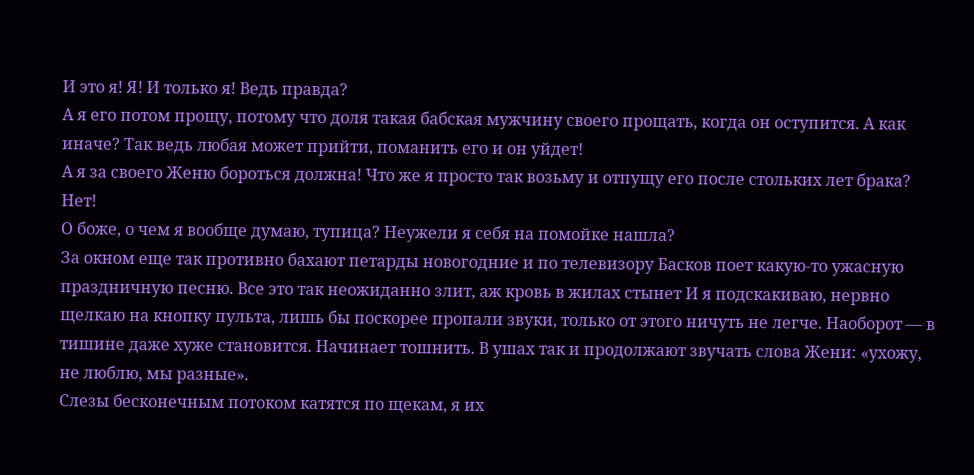И это я! Я! И только я! Ведь правда?
А я его потом прощу, потому что доля такая бабская мужчину своего прощать, когда он оступится. А как иначе? Так ведь любая может прийти, поманить его и он уйдет!
А я за своего Женю бороться должна! Что же я просто так возьму и отпущу его после стольких лет брака?
Нет!
О боже, о чем я вообще думаю, тупица? Неужели я себя на помойке нашла?
За окном еще так противно бахают петарды новогодние и по телевизору Басков поет какую-то ужасную праздничную песню. Все это так неожиданно злит, аж кровь в жилах стынет И я подскакиваю, нервно щелкаю на кнопку пульта, лишь бы поскорее пропали звуки, только от этого ничуть не легче. Наоборот — в тишине даже хуже становится. Начинает тошнить. В ушах так и продолжают звучать слова Жени: «ухожу, не люблю, мы разные».
Слезы бесконечным потоком катятся по щекам, я их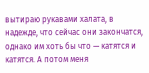вытираю рукавами халата, в надежде, что сейчас они закончатся, однако им хоть бы что — катятся и катятся. А потом меня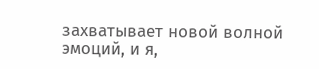захватывает новой волной эмоций, и я,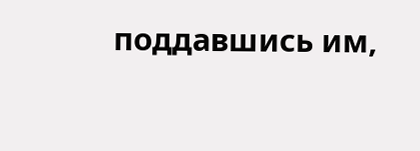поддавшись им,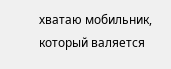хватаю мобильник, который валяется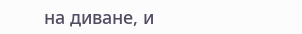на диване, и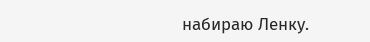набираю Ленку.